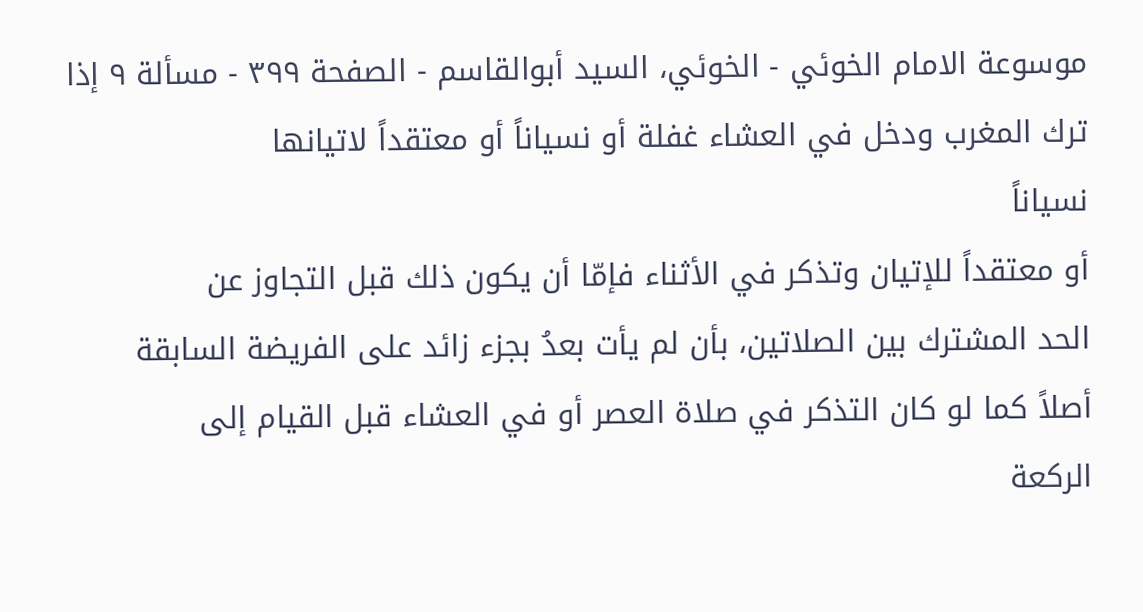موسوعة الامام الخوئي - الخوئي، السيد أبوالقاسم - الصفحة ٣٩٩ - مسألة ٩ إذا ترك المغرب ودخل في العشاء غفلة أو نسياناً أو معتقداً لاتيانها
نسياناً
أو معتقداً للإتيان وتذكر في الأثناء فإمّا أن يكون ذلك قبل التجاوز عن
الحد المشترك بين الصلاتين، بأن لم يأت بعدُ بجزء زائد على الفريضة السابقة
أصلاً كما لو كان التذكر في صلاة العصر أو في العشاء قبل القيام إلى
الركعة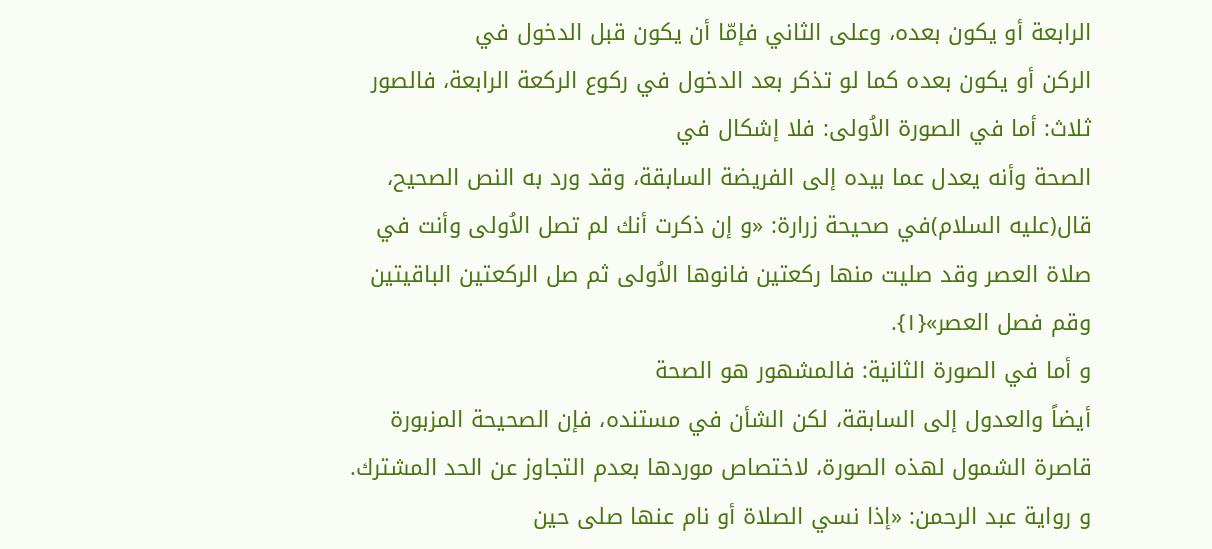الرابعة أو يكون بعده، وعلى الثاني فإمّا أن يكون قبل الدخول في
الركن أو يكون بعده كما لو تذكر بعد الدخول في ركوع الركعة الرابعة، فالصور
ثلاث: أما في الصورة الاُولى: فلا إشكال في
الصحة وأنه يعدل عما بيده إلى الفريضة السابقة، وقد ورد به النص الصحيح،
قال(عليه السلام)في صحيحة زرارة: «و إن ذكرت أنك لم تصل الاُولى وأنت في
صلاة العصر وقد صليت منها ركعتين فانوها الاُولى ثم صل الركعتين الباقيتين
وقم فصل العصر»{١}.
و أما في الصورة الثانية: فالمشهور هو الصحة
أيضاً والعدول إلى السابقة، لكن الشأن في مستنده، فإن الصحيحة المزبورة
قاصرة الشمول لهذه الصورة، لاختصاص موردها بعدم التجاوز عن الحد المشترك.
و رواية عبد الرحمن: «إذا نسي الصلاة أو نام عنها صلى حين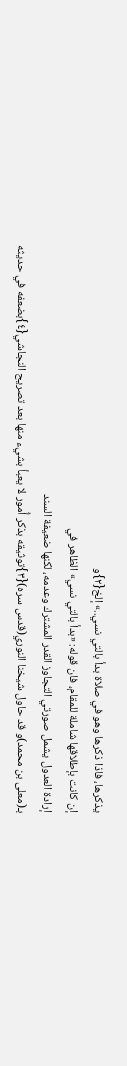يذكرها، فاذا ذكرها وهو في صلاة بدأ بالتي نسي..» إلخ{٢}و
إن كانت بإطلاقها شاملة للمقام، فان قوله: «بدأ بالتي نسي» الظاهر في
إرادة العدول يشمل صورتي التجاوز القدر المشترك وعدمه، لكنها ضعيفة السند
بـ(معلى بن محمد)و قد حاول شيخنا النوري(قدس سره){٣}توثيقه بذكر أُمور لا يعبأ بشيء منها بعد تصريح النجاشي{٤}بضعفه في حديثه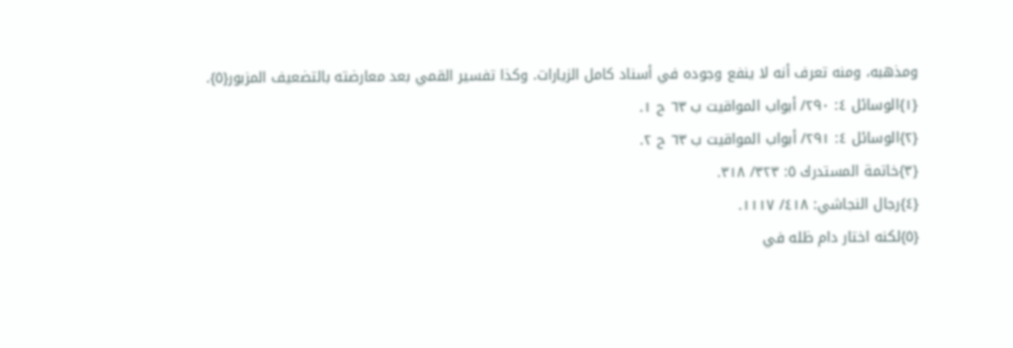ومذهبه، ومنه تعرف أنه لا ينفع وجوده في أسناد كامل الزيارات. وكذا تفسير القمي بعد معارضته بالتضعيف المزبور{٥}.
{١}الوسائل ٤: ٢٩٠/ أبواب المواقيت ب ٦٣ ح ١.
{٢}الوسائل ٤: ٢٩١/ أبواب المواقيت ب ٦٣ ح ٢.
{٣}خاتمة المستدرك ٥: ٣٢٣/ ٣١٨.
{٤}رجال النجاشي: ٤١٨/ ١١١٧.
{٥}لكنه اختار دام ظله في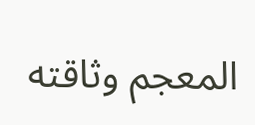المعجم وثاقته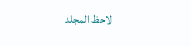لاحظ المجلد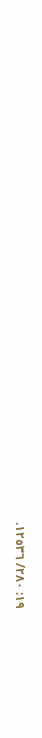١٩: ٢٨٠/ ١٢٥٣٦.